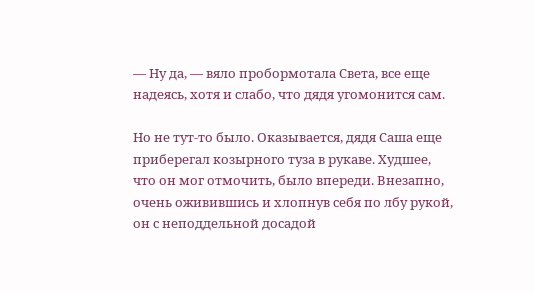— Ну да, — вяло пробормотала Света, все еще надеясь, хотя и слабо, что дядя угомонится сам.

Но не тут-то было. Оказывается, дядя Саша еще приберегал козырного туза в рукаве. Худшее, что он мог отмочить, было впереди. Внезапно, очень оживившись и хлопнув себя по лбу рукой, он с неподдельной досадой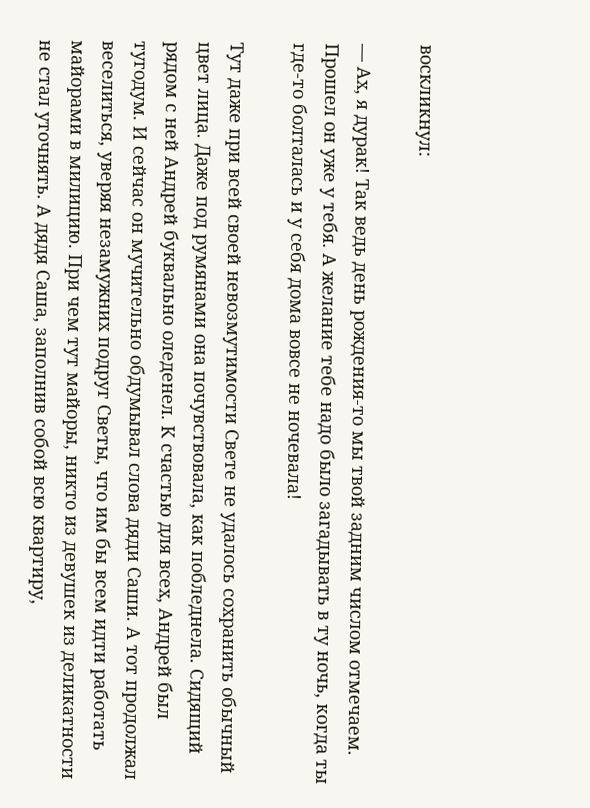воскликнул:

— Ах, я дурак! Так ведь день рождения-то мы твой задним числом отмечаем. Прошел он уже у тебя. А желание тебе надо было загадывать в ту ночь, когда ты где-то болталась и у себя дома вовсе не ночевала!

Тут даже при всей своей невозмутимости Свете не удалось сохранить обычный цвет лица. Даже под румянами она почувствовала, как побледнела. Сидящий рядом с ней Андрей буквально оледенел. К счастью для всех, Андрей был тугодум. И сейчас он мучительно обдумывал слова дяди Саши. А тот продолжал веселиться, уверяя незамужних подруг Светы, что им бы всем идти работать майорами в милицию. При чем тут майоры, никто из девушек из деликатности не стал уточнять. А дядя Саша, заполнив собой всю квартиру,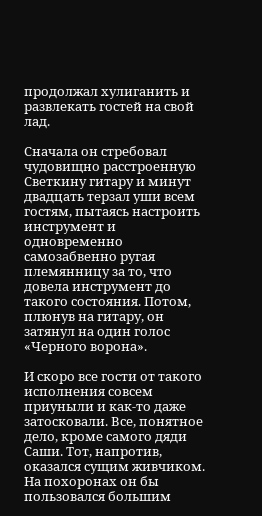продолжал хулиганить и развлекать гостей на свой лад.

Сначала он стребовал чудовищно расстроенную Светкину гитару и минут двадцать терзал уши всем гостям, пытаясь настроить инструмент и одновременно самозабвенно ругая племянницу за то, что довела инструмент до такого состояния. Потом, плюнув на гитару, он затянул на один голос «Черного ворона».

И скоро все гости от такого исполнения совсем приуныли и как-то даже затосковали. Все, понятное дело, кроме самого дяди Саши. Тот, напротив, оказался сущим живчиком. На похоронах он бы пользовался большим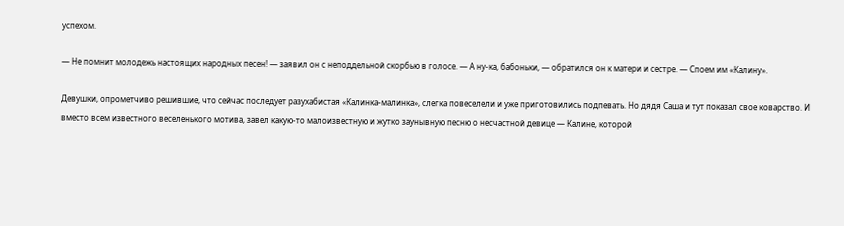успехом.

— Не помнит молодежь настоящих народных песен! — заявил он с неподдельной скорбью в голосе. — А ну-ка, бабоньки, — обратился он к матери и сестре. — Споем им «Калину».

Девушки, опрометчиво решившие, что сейчас последует разухабистая «Калинка-малинка», слегка повеселели и уже приготовились подпевать. Но дядя Саша и тут показал свое коварство. И вместо всем известного веселенького мотива, завел какую-то малоизвестную и жутко заунывную песню о несчастной девице — Калине, которой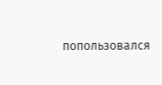попользовался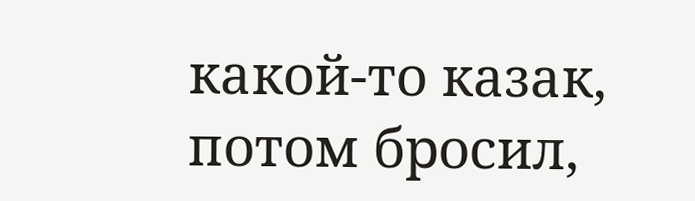какой-то казак, потом бросил,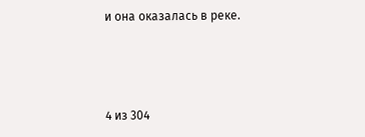и она оказалась в реке.



4 из 304